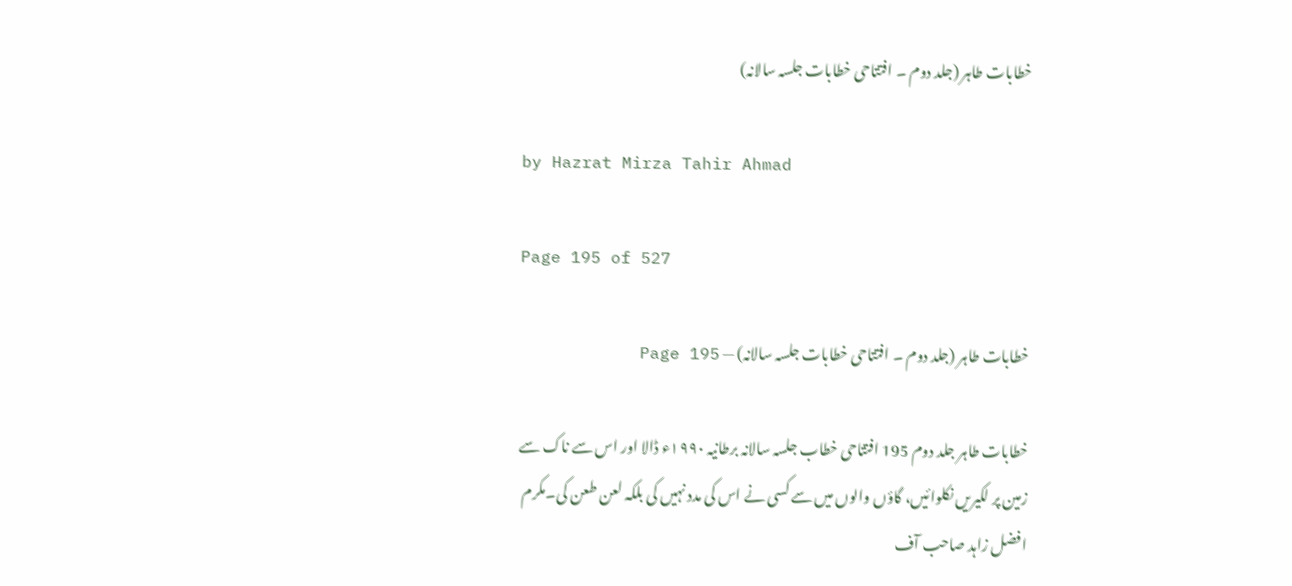خطابات طاہر (جلد دوم ۔ افتتاحی خطابات جلسہ سالانہ)

by Hazrat Mirza Tahir Ahmad

Page 195 of 527

خطابات طاہر (جلد دوم ۔ افتتاحی خطابات جلسہ سالانہ) — Page 195

خطابات طاہر جلد دوم 195 افتتاحی خطاب جلسہ سالانہ برطانیہ ۱۹۹۰ء ڈالا اور اس سے ناک سے زمین پر لکیریں نکلوائیں، گاؤں والوں میں سے کسی نے اس کی مدد نہیں کی بلکہ لعن طعن کی۔مکرم افضل زاہد صاحب آف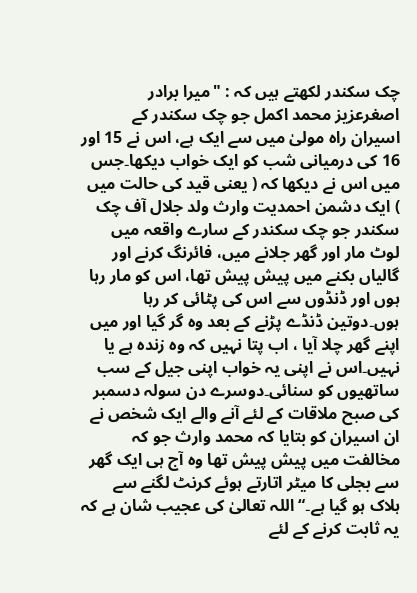چک سکندر لکھتے ہیں کہ : "میرا برادر اصغرعزیز محمد اکمل جو چک سکندر کے اسیران راہ مولیٰ میں سے ایک ہے، اس نے 15 اور 16 کی درمیانی شب کو ایک خواب دیکھا۔جس میں اس نے دیکھا کہ ( یعنی قید کی حالت میں ) ایک دشمن احمدیت وارث ولد جلال آف چک سکندر جو چک سکندر کے سارے واقعہ میں لوٹ مار اور گھر جلانے میں، فائرنگ کرنے اور گالیاں بکنے میں پیش پیش تھا، اس کو مار رہا ہوں اور ڈنڈوں سے اس کی پٹائی کر رہا ہوں۔دوتین ڈنڈے پڑنے کے بعد وہ گر گیا اور میں اپنے گھر چلا آیا ، اب پتا نہیں کہ وہ زندہ ہے یا نہیں۔اس نے اپنی یہ خواب اپنی جیل کے سب ساتھیوں کو سنائی۔دوسرے دن سولہ دسمبر کی صبح ملاقات کے لئے آنے والے ایک شخص نے ان اسیران کو بتایا کہ محمد وارث جو کہ مخالفت میں پیش پیش تھا وہ آج ہی ایک گھر سے بجلی کا میٹر اتارتے ہوئے کرنٹ لگنے سے ہلاک ہو گیا ہے۔“ اللہ تعالیٰ کی عجیب شان ہے کہ یہ ثابت کرنے کے لئے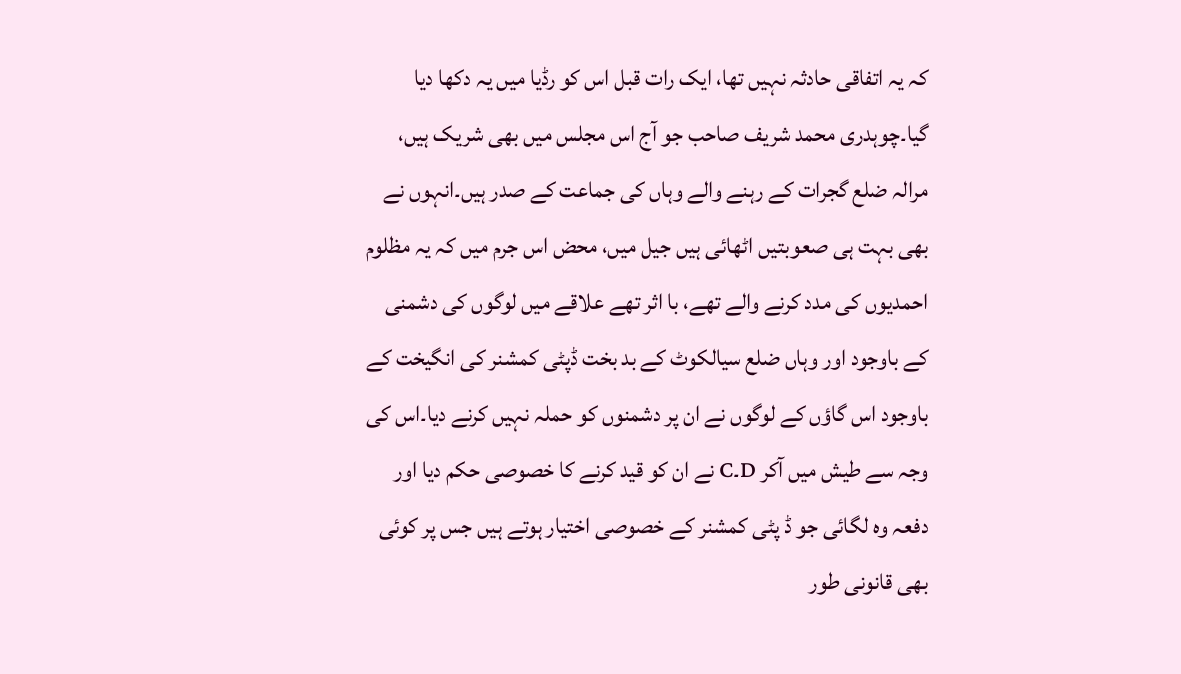کہ یہ اتفاقی حادثہ نہیں تھا، ایک رات قبل اس کو رڈیا میں یہ دکھا دیا گیا۔چوہدری محمد شریف صاحب جو آج اس مجلس میں بھی شریک ہیں، مرالہ ضلع گجرات کے رہنے والے وہاں کی جماعت کے صدر ہیں۔انہوں نے بھی بہت ہی صعوبتیں اٹھائی ہیں جیل میں، محض اس جرم میں کہ یہ مظلوم احمدیوں کی مدد کرنے والے تھے، با اثر تھے علاقے میں لوگوں کی دشمنی کے باوجود اور وہاں ضلع سیالکوٹ کے بد بخت ڈپٹی کمشنر کی انگیخت کے باوجود اس گاؤں کے لوگوں نے ان پر دشمنوں کو حملہ نہیں کرنے دیا۔اس کی وجہ سے طیش میں آکر D۔C نے ان کو قید کرنے کا خصوصی حکم دیا اور دفعہ وہ لگائی جو ڈ پٹی کمشنر کے خصوصی اختیار ہوتے ہیں جس پر کوئی بھی قانونی طور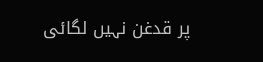پر قدغن نہیں لگائی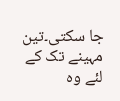جا سکتی۔تین مہینے تک کے لئے وہ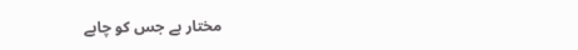مختار ہے جس کو چاہے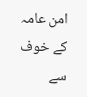امن عامہ کے خوف سے